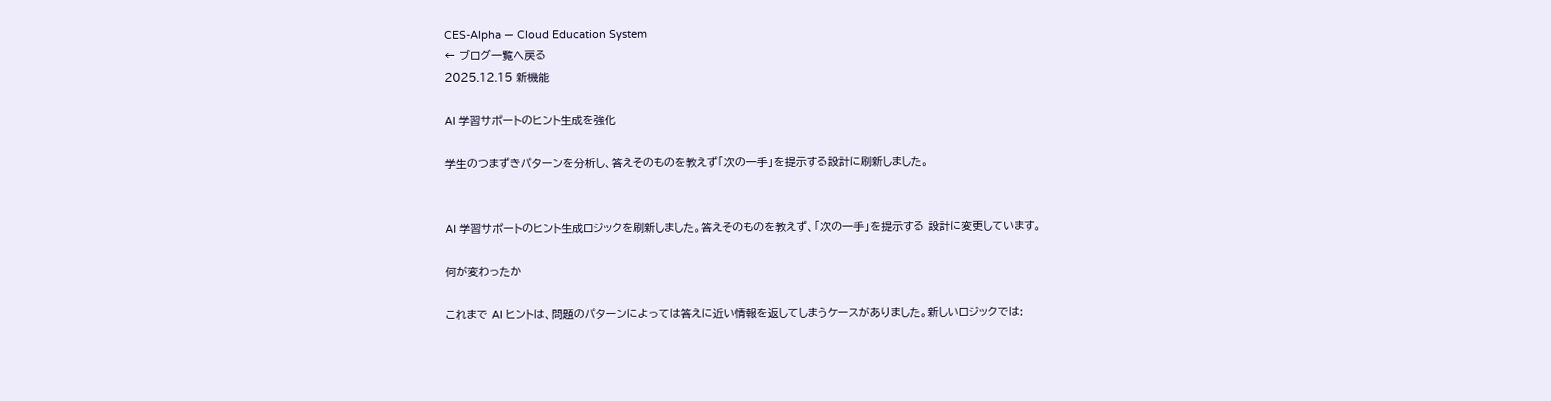CES-Alpha — Cloud Education System
← ブログ一覧へ戻る
2025.12.15 新機能

AI 学習サポートのヒント生成を強化

学生のつまずきパターンを分析し、答えそのものを教えず「次の一手」を提示する設計に刷新しました。


AI 学習サポートのヒント生成ロジックを刷新しました。答えそのものを教えず、「次の一手」を提示する 設計に変更しています。

何が変わったか

これまで AI ヒントは、問題のパターンによっては答えに近い情報を返してしまうケースがありました。新しいロジックでは: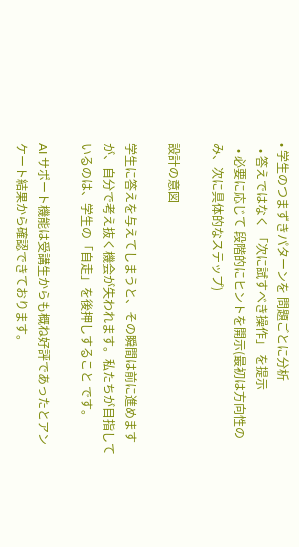• 学生のつまずきパターンを 問題ごとに分析
  • 答えではなく 「次に試すべき操作」 を提示
  • 必要に応じて 段階的にヒントを開示(最初は方向性のみ、次に具体的なステップ)

設計の意図

学生に答えを与えてしまうと、その瞬間は前に進めますが、自分で考え抜く機会が失われます。私たちが目指しているのは、学生の「自走」を後押しすること です。

AI サポート機能は受講生からも概ね好評であったとアンケート結果から確認できております。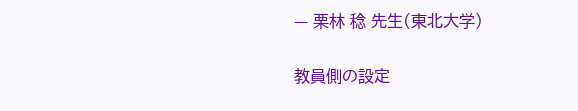— 栗林 稔 先生(東北大学)

教員側の設定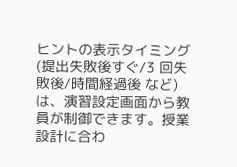ヒントの表示タイミング(提出失敗後すぐ/3 回失敗後/時間経過後 など)は、演習設定画面から教員が制御できます。授業設計に合わ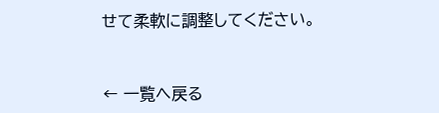せて柔軟に調整してください。


← 一覧へ戻る